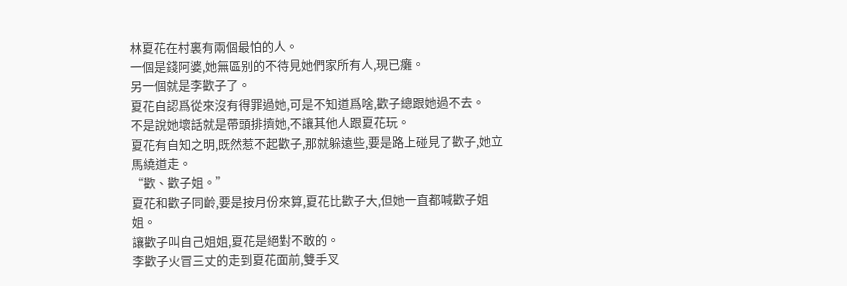林夏花在村裏有兩個最怕的人。
一個是錢阿婆,她無區别的不待見她們家所有人,現已癱。
另一個就是李歡子了。
夏花自認爲從來沒有得罪過她,可是不知道爲啥,歡子總跟她過不去。
不是說她壞話就是帶頭排擠她,不讓其他人跟夏花玩。
夏花有自知之明,既然惹不起歡子,那就躲遠些,要是路上碰見了歡子,她立馬繞道走。
“歡、歡子姐。”
夏花和歡子同齡,要是按月份來算,夏花比歡子大,但她一直都喊歡子姐姐。
讓歡子叫自己姐姐,夏花是絕對不敢的。
李歡子火冒三丈的走到夏花面前,雙手叉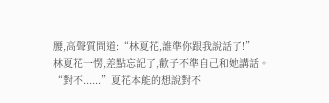腰,高聲質問道:“林夏花,誰準你跟我說話了!”
林夏花一愣,差點忘記了,歡子不準自己和她講話。
“對不......”夏花本能的想說對不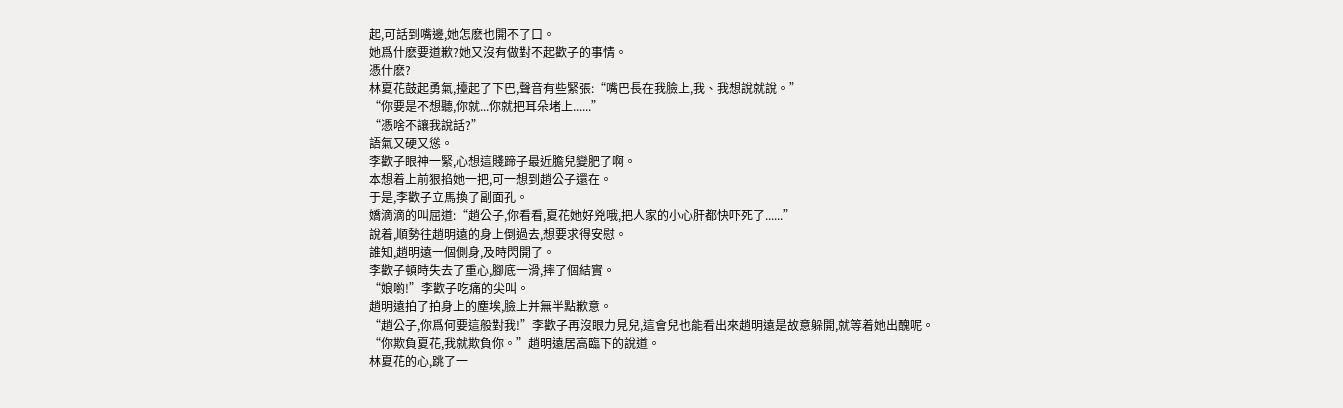起,可話到嘴邊,她怎麽也開不了口。
她爲什麽要道歉?她又沒有做對不起歡子的事情。
憑什麽?
林夏花鼓起勇氣,擡起了下巴,聲音有些緊張:“嘴巴長在我臉上,我、我想說就說。”
“你要是不想聽,你就...你就把耳朵堵上......”
“憑啥不讓我說話?”
語氣又硬又慫。
李歡子眼神一緊,心想這賤蹄子最近膽兒變肥了啊。
本想着上前狠掐她一把,可一想到趙公子還在。
于是,李歡子立馬換了副面孔。
嬌滴滴的叫屈道:“趙公子,你看看,夏花她好兇哦,把人家的小心肝都快吓死了......”
說着,順勢往趙明遠的身上倒過去,想要求得安慰。
誰知,趙明遠一個側身,及時閃開了。
李歡子頓時失去了重心,腳底一滑,摔了個結實。
“娘喲!”李歡子吃痛的尖叫。
趙明遠拍了拍身上的塵埃,臉上并無半點歉意。
“趙公子,你爲何要這般對我!”李歡子再沒眼力見兒,這會兒也能看出來趙明遠是故意躲開,就等着她出醜呢。
“你欺負夏花,我就欺負你。”趙明遠居高臨下的說道。
林夏花的心,跳了一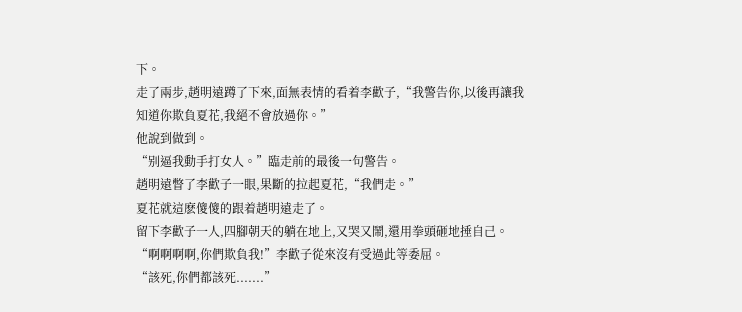下。
走了兩步,趙明遠蹲了下來,面無表情的看着李歡子,“我警告你,以後再讓我知道你欺負夏花,我絕不會放過你。”
他說到做到。
“别逼我動手打女人。”臨走前的最後一句警告。
趙明遠瞥了李歡子一眼,果斷的拉起夏花,“我們走。”
夏花就這麽傻傻的跟着趙明遠走了。
留下李歡子一人,四腳朝天的躺在地上,又哭又鬧,還用拳頭砸地捶自己。
“啊啊啊啊,你們欺負我!”李歡子從來沒有受過此等委屈。
“該死,你們都該死.......”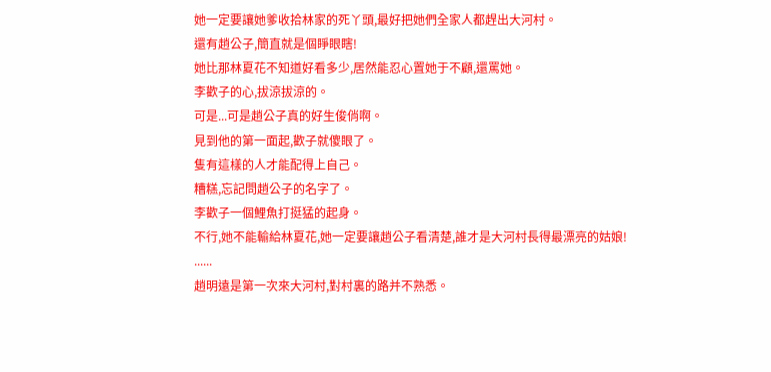她一定要讓她爹收拾林家的死丫頭,最好把她們全家人都趕出大河村。
還有趙公子,簡直就是個睜眼瞎!
她比那林夏花不知道好看多少,居然能忍心置她于不顧,還罵她。
李歡子的心,拔涼拔涼的。
可是...可是趙公子真的好生俊俏啊。
見到他的第一面起,歡子就傻眼了。
隻有這樣的人才能配得上自己。
糟糕,忘記問趙公子的名字了。
李歡子一個鯉魚打挺猛的起身。
不行,她不能輸給林夏花,她一定要讓趙公子看清楚,誰才是大河村長得最漂亮的姑娘!
......
趙明遠是第一次來大河村,對村裏的路并不熟悉。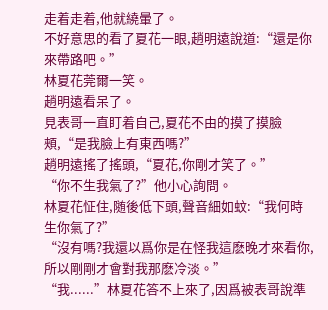走着走着,他就繞暈了。
不好意思的看了夏花一眼,趙明遠說道:“還是你來帶路吧。”
林夏花莞爾一笑。
趙明遠看呆了。
見表哥一直盯着自己,夏花不由的摸了摸臉頰,“是我臉上有東西嗎?”
趙明遠搖了搖頭,“夏花,你剛才笑了。”
“你不生我氣了?”他小心詢問。
林夏花怔住,随後低下頭,聲音細如蚊:“我何時生你氣了?”
“沒有嗎?我還以爲你是在怪我這麽晚才來看你,所以剛剛才會對我那麽冷淡。”
“我......”林夏花答不上來了,因爲被表哥說準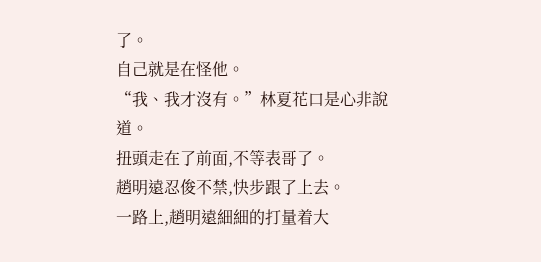了。
自己就是在怪他。
“我、我才沒有。”林夏花口是心非說道。
扭頭走在了前面,不等表哥了。
趙明遠忍俊不禁,快步跟了上去。
一路上,趙明遠細細的打量着大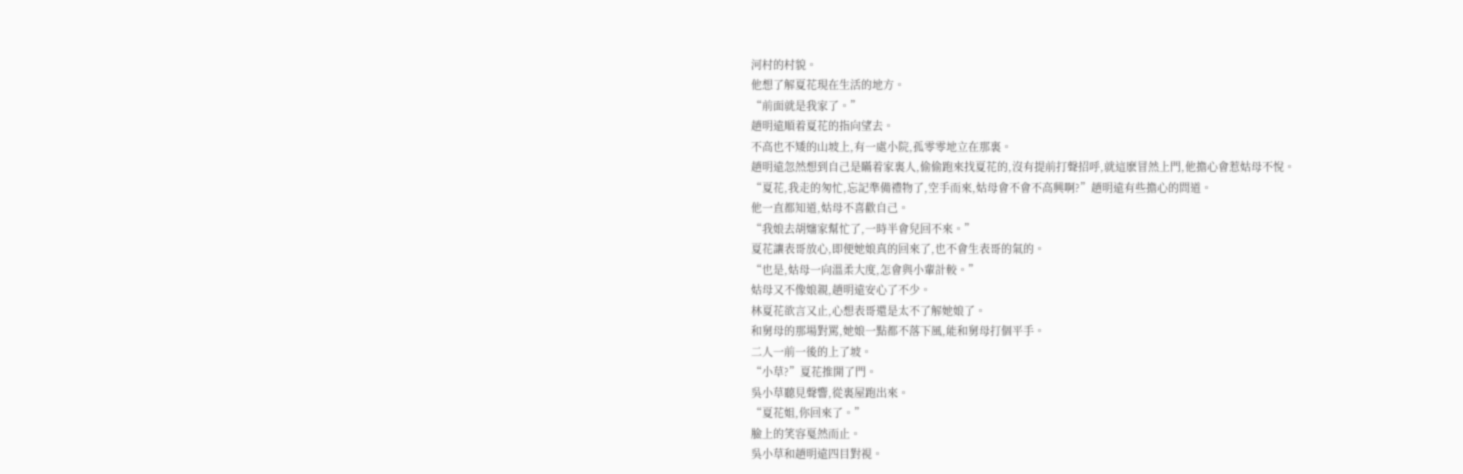河村的村貌。
他想了解夏花現在生活的地方。
“前面就是我家了。”
趙明遠順着夏花的指向望去。
不高也不矮的山坡上,有一處小院,孤零零地立在那裏。
趙明遠忽然想到自己是瞞着家裏人,偷偷跑來找夏花的,沒有提前打聲招呼,就這麽冒然上門,他擔心會惹姑母不悅。
“夏花,我走的匆忙,忘記準備禮物了,空手而來,姑母會不會不高興啊?”趙明遠有些擔心的問道。
他一直都知道,姑母不喜歡自己。
“我娘去胡嬸家幫忙了,一時半會兒回不來。”
夏花讓表哥放心,即便她娘真的回來了,也不會生表哥的氣的。
“也是,姑母一向溫柔大度,怎會與小輩計較。”
姑母又不像娘親,趙明遠安心了不少。
林夏花欲言又止,心想表哥還是太不了解她娘了。
和舅母的那場對罵,她娘一點都不落下風,能和舅母打個平手。
二人一前一後的上了坡。
“小草?”夏花推開了門。
吳小草聽見聲響,從裏屋跑出來。
“夏花姐,你回來了。”
臉上的笑容戛然而止。
吳小草和趙明遠四目對視。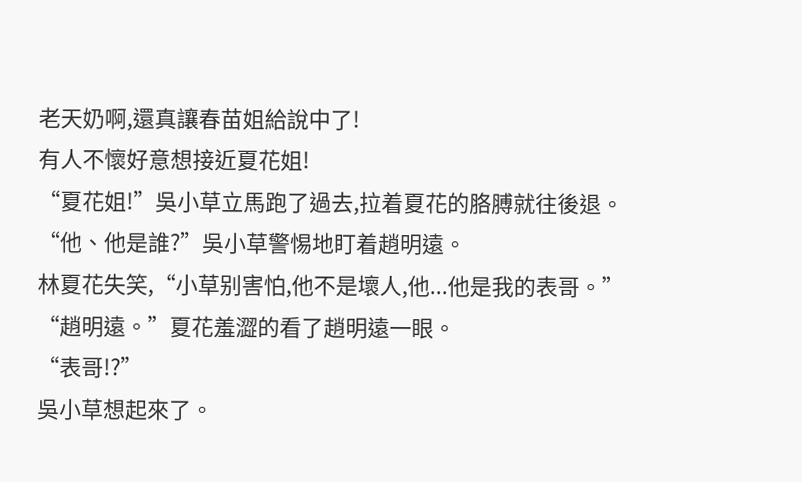老天奶啊,還真讓春苗姐給說中了!
有人不懷好意想接近夏花姐!
“夏花姐!”吳小草立馬跑了過去,拉着夏花的胳膊就往後退。
“他、他是誰?”吳小草警惕地盯着趙明遠。
林夏花失笑,“小草别害怕,他不是壞人,他...他是我的表哥。”
“趙明遠。”夏花羞澀的看了趙明遠一眼。
“表哥!?”
吳小草想起來了。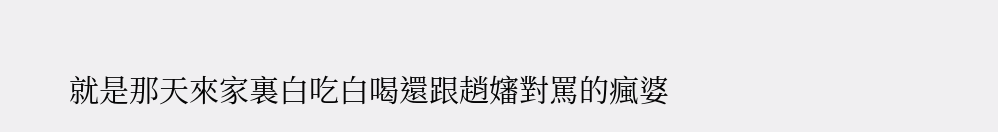就是那天來家裏白吃白喝還跟趙嬸對罵的瘋婆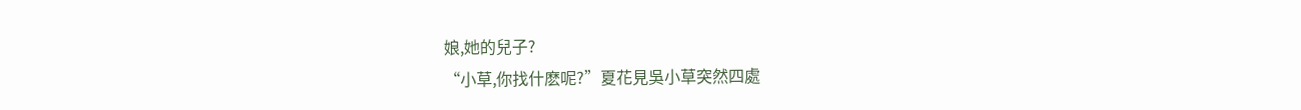娘,她的兒子?
“小草,你找什麽呢?”夏花見吳小草突然四處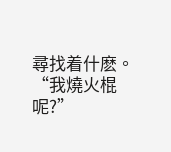尋找着什麽。
“我燒火棍呢?”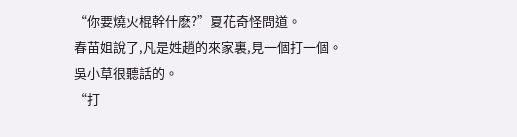“你要燒火棍幹什麽?”夏花奇怪問道。
春苗姐說了,凡是姓趙的來家裏,見一個打一個。
吳小草很聽話的。
“打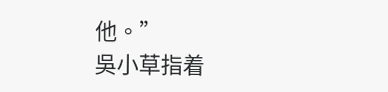他。”
吳小草指着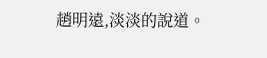趙明遠,淡淡的說道。